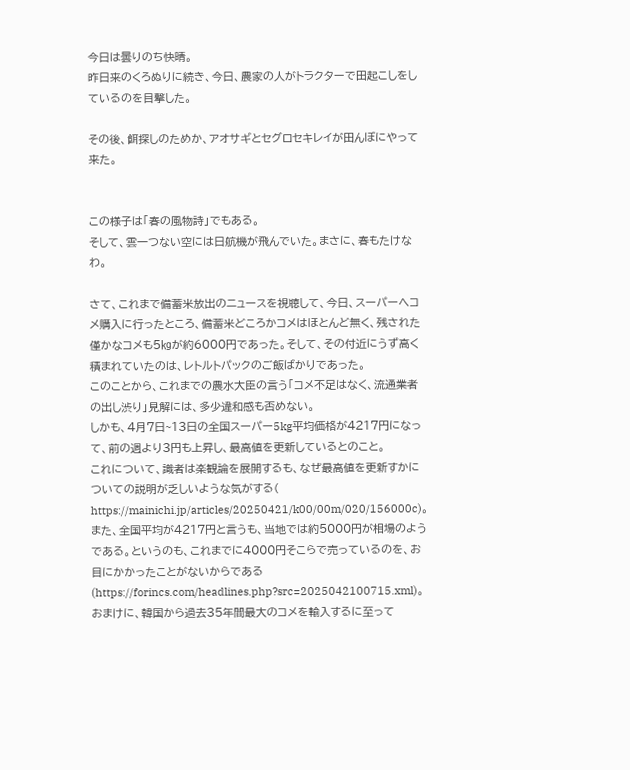今日は曇りのち快晴。
昨日来のくろぬりに続き、今日、農家の人がトラクターで田起こしをしているのを目撃した。

その後、餌探しのためか、アオサギとセグロセキレイが田んぼにやって来た。


この様子は「春の風物詩」でもある。
そして、雲一つない空には日航機が飛んでいた。まさに、春もたけなわ。

さて、これまで備蓄米放出のニュースを視聴して、今日、スーパーへコメ購入に行ったところ、備蓄米どころかコメはほとんど無く、残された僅かなコメも5㎏が約6000円であった。そして、その付近にうず高く積まれていたのは、レトルトパックのご飯ばかりであった。
このことから、これまでの農水大臣の言う「コメ不足はなく、流通業者の出し渋り」見解には、多少違和感も否めない。
しかも、4月7日~13日の全国スーパー5kg平均価格が4217円になって、前の週より3円も上昇し、最高値を更新しているとのこと。
これについて、識者は楽観論を展開するも、なぜ最高値を更新すかについての説明が乏しいような気がする( https://mainichi.jp/articles/20250421/k00/00m/020/156000c)。
また、全国平均が4217円と言うも、当地では約5000円が相場のようである。というのも、これまでに4000円そこらで売っているのを、お目にかかったことがないからである(https://forincs.com/headlines.php?src=2025042100715.xml)。
おまけに、韓国から過去35年間最大のコメを輸入するに至って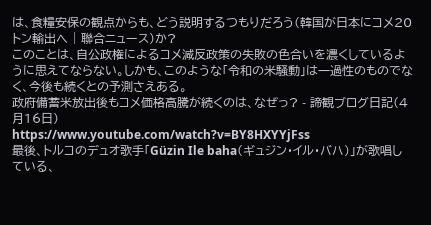は、食糧安保の観点からも、どう説明するつもりだろう(韓国が日本にコメ20トン輸出へ | 聯合ニュース)か?
このことは、自公政権によるコメ減反政策の失敗の色合いを濃くしているように思えてならない。しかも、このような「令和の米騒動」は一過性のものでなく、今後も続くとの予測さえある。
政府備蓄米放出後もコメ価格高騰が続くのは、なぜっ? - 諦観ブログ日記(4月16日)
https://www.youtube.com/watch?v=BY8HXYYjFss
最後、トルコのデュオ歌手「Güzin Ile baha(ギュジン・イル・バハ)」が歌唱している、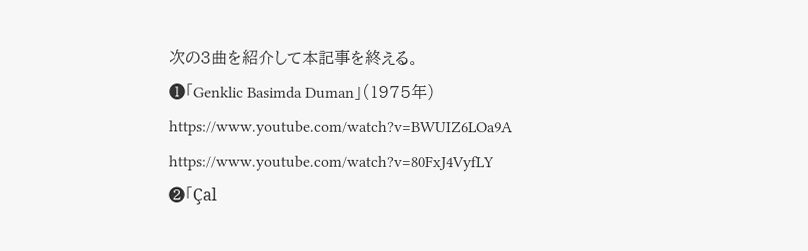次の3曲を紹介して本記事を終える。
❶「Genklic Basimda Duman」(1975年)
https://www.youtube.com/watch?v=BWUIZ6LOa9A
https://www.youtube.com/watch?v=80FxJ4VyfLY
❷「Çal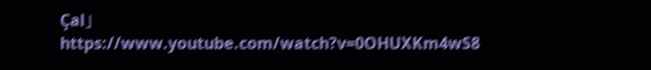Çal」
https://www.youtube.com/watch?v=0OHUXKm4wS8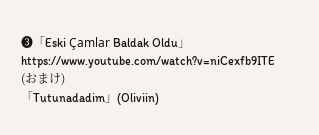❸「Eski Çamlar Baldak Oldu」
https://www.youtube.com/watch?v=niCexfb9ITE
(おまけ)
「Tutunadadim」(Oliviin)